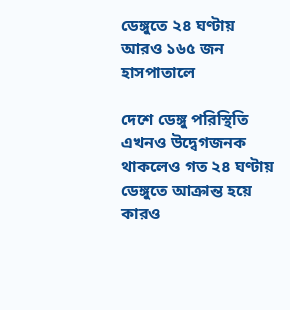ডেঙ্গুতে ২৪ ঘণ্টায় আরও ১৬৫ জন হাসপাতালে

দেশে ডেঙ্গু পরিস্থিতি এখনও উদ্বেগজনক থাকলেও গত ২৪ ঘণ্টায় ডেঙ্গুতে আক্রান্ত হয়ে কারও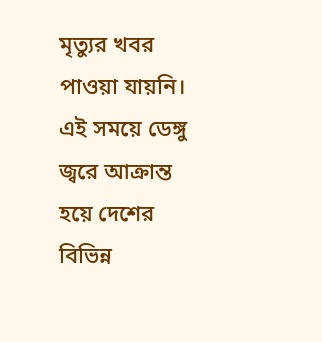মৃত্যুর খবর পাওয়া যায়নি। এই সময়ে ডেঙ্গু জ্বরে আক্রান্ত হয়ে দেশের বিভিন্ন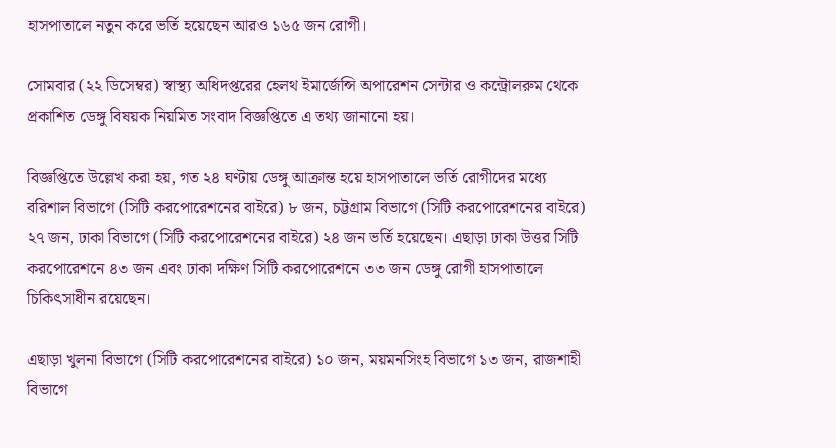হাসপাতালে নতুন করে ভর্তি হয়েছেন আরও ১৬৫ জন রোগী।

সোমবার (২২ ডিসেম্বর) স্বাস্থ্য অধিদপ্তরের হেলথ ইমার্জেন্সি অপারেশন সেন্টার ও কন্ট্রোলরুম থেকে প্রকাশিত ডেঙ্গু বিষয়ক নিয়মিত সংবাদ বিজ্ঞপ্তিতে এ তথ্য জানানো হয়।

বিজ্ঞপ্তিতে উল্লেখ করা হয়, গত ২৪ ঘণ্টায় ডেঙ্গু আক্রান্ত হয়ে হাসপাতালে ভর্তি রোগীদের মধ্যে বরিশাল বিভাগে (সিটি করপোরেশনের বাইরে) ৮ জন, চট্টগ্রাম বিভাগে (সিটি করপোরেশনের বাইরে) ২৭ জন, ঢাকা বিভাগে (সিটি করপোরেশনের বাইরে) ২৪ জন ভর্তি হয়েছেন। এছাড়া ঢাকা উত্তর সিটি করপোরেশনে ৪৩ জন এবং ঢাকা দক্ষিণ সিটি করপোরেশনে ৩৩ জন ডেঙ্গু রোগী হাসপাতালে চিকিৎসাধীন রয়েছেন।

এছাড়া খুলনা বিভাগে (সিটি করপোরেশনের বাইরে) ১০ জন, ময়মনসিংহ বিভাগে ১৩ জন, রাজশাহী বিভাগে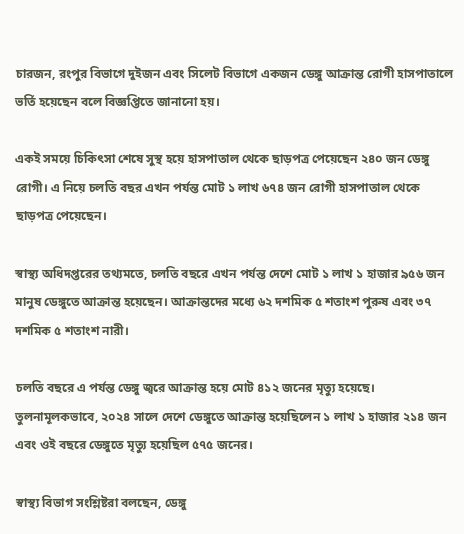চারজন, রংপুর বিভাগে দুইজন এবং সিলেট বিভাগে একজন ডেঙ্গু আক্রান্ত রোগী হাসপাতালে ভর্তি হয়েছেন বলে বিজ্ঞপ্তিতে জানানো হয়।

একই সময়ে চিকিৎসা শেষে সুস্থ হয়ে হাসপাতাল থেকে ছাড়পত্র পেয়েছেন ২৪০ জন ডেঙ্গু রোগী। এ নিয়ে চলতি বছর এখন পর্যন্ত মোট ১ লাখ ৬৭৪ জন রোগী হাসপাতাল থেকে ছাড়পত্র পেয়েছেন।

স্বাস্থ্য অধিদপ্তরের তথ্যমতে, চলতি বছরে এখন পর্যন্ত দেশে মোট ১ লাখ ১ হাজার ৯৫৬ জন মানুষ ডেঙ্গুতে আক্রান্ত হয়েছেন। আক্রান্তদের মধ্যে ৬২ দশমিক ৫ শতাংশ পুরুষ এবং ৩৭ দশমিক ৫ শতাংশ নারী।

চলতি বছরে এ পর্যন্ত ডেঙ্গু জ্বরে আক্রান্ত হয়ে মোট ৪১২ জনের মৃত্যু হয়েছে। তুলনামূলকভাবে, ২০২৪ সালে দেশে ডেঙ্গুতে আক্রান্ত হয়েছিলেন ১ লাখ ১ হাজার ২১৪ জন এবং ওই বছরে ডেঙ্গুতে মৃত্যু হয়েছিল ৫৭৫ জনের।

স্বাস্থ্য বিভাগ সংশ্লিষ্টরা বলছেন, ডেঙ্গু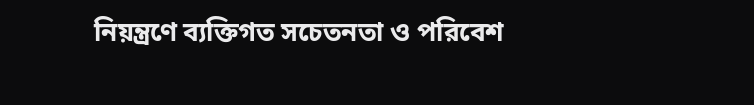নিয়ন্ত্রণে ব্যক্তিগত সচেতনতা ও পরিবেশ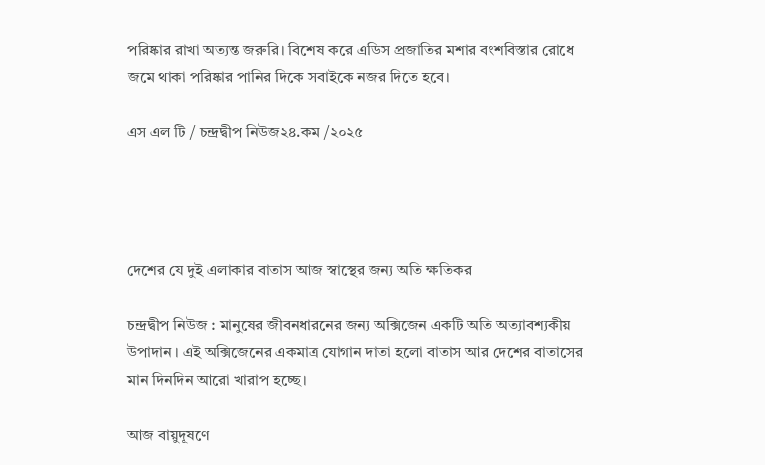পরিষ্কার রাখা অত্যন্ত জরুরি। বিশেষ করে এডিস প্রজাতির মশার বংশবিস্তার রোধে জমে থাকা পরিষ্কার পানির দিকে সবাইকে নজর দিতে হবে।

এস এল টি / চন্দ্রদ্বীপ নিউজ২৪.কম /২০২৫




দেশের যে দুই এলাকার বাতাস আজ স্বাস্থের জন্য অতি ক্ষতিকর

চন্দ্রদ্বীপ নিউজ : মানুষের জীবনধারনের জন্য অক্সিজেন একটি অতি অত্যাবশ্যকীয় উপাদান । এই অক্সিজেনের একমাত্র যোগান দাতা হলো বাতাস আর দেশের বাতাসের মান দিনদিন আরো খারাপ হচ্ছে।

আজ বায়ুদূষণে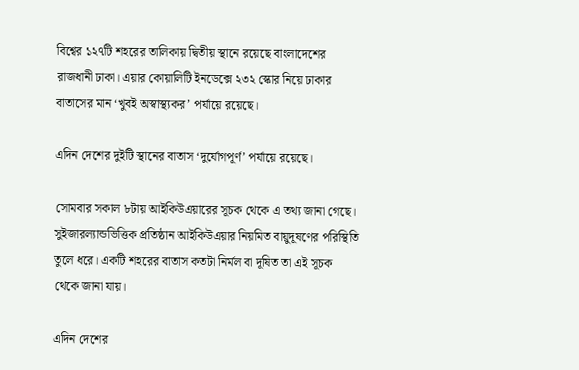বিশ্বের ১২৭টি শহরের তালিকায় দ্বিতীয় স্থানে রয়েছে বাংলাদেশের রাজধানী ঢাকা। এয়ার কোয়ালিটি ইনডেক্সে ২৩২ স্কোর নিয়ে ঢাকার বাতাসের মান ‘খুবই অস্বাস্থ্যকর’ পর্যায়ে রয়েছে।

এদিন দেশের দুইটি স্থানের বাতাস ‘দুর্যোগপূর্ণ’ পর্যায়ে রয়েছে।

সোমবার সকাল ৮টায় আইকিউএয়ারের সূচক থেকে এ তথ্য জানা গেছে। সুইজারল্যান্ডভিত্তিক প্রতিষ্ঠান আইকিউএয়ার নিয়মিত বায়ুদূষণের পরিস্থিতি তুলে ধরে। একটি শহরের বাতাস কতটা নির্মল বা দূষিত তা এই সূচক থেকে জানা যায়।

এদিন দেশের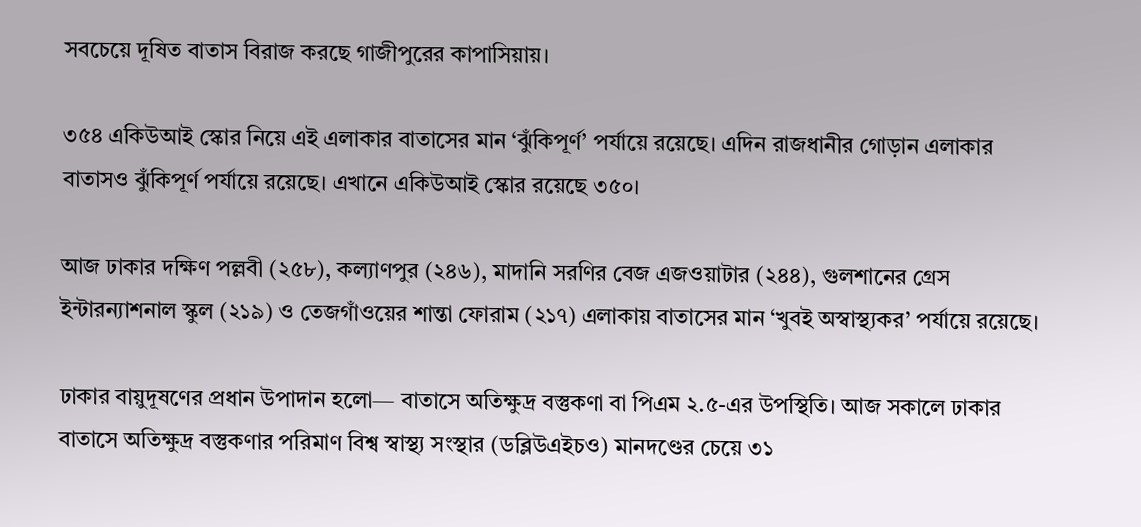সবচেয়ে দূষিত বাতাস বিরাজ করছে গাজীপুরের কাপাসিয়ায়।

৩৫৪ একিউআই স্কোর নিয়ে এই এলাকার বাতাসের মান ‘ঝুঁকিপূর্ণ’ পর্যায়ে রয়েছে। এদিন রাজধানীর গোড়ান এলাকার বাতাসও ঝুঁকিপূর্ণ পর্যায়ে রয়েছে। এখানে একিউআই স্কোর রয়েছে ৩৫০।

আজ ঢাকার দক্ষিণ পল্লবী (২৫৮), কল্যাণপুর (২৪৬), মাদানি সরণির বেজ এজওয়াটার (২৪৪), গুলশানের গ্রেস ইন্টারন্যাশনাল স্কুল (২১৯) ও তেজগাঁওয়ের শান্তা ফোরাম (২১৭) এলাকায় বাতাসের মান ‘খুবই অস্বাস্থ্যকর’ পর্যায়ে রয়েছে।

ঢাকার বায়ুদূষণের প্রধান উপাদান হলো— বাতাসে অতিক্ষুদ্র বস্তুকণা বা পিএম ২.৫-এর উপস্থিতি। আজ সকালে ঢাকার বাতাসে অতিক্ষুদ্র বস্তুকণার পরিমাণ বিশ্ব স্বাস্থ্য সংস্থার (ডব্লিউএইচও) মানদণ্ডের চেয়ে ৩১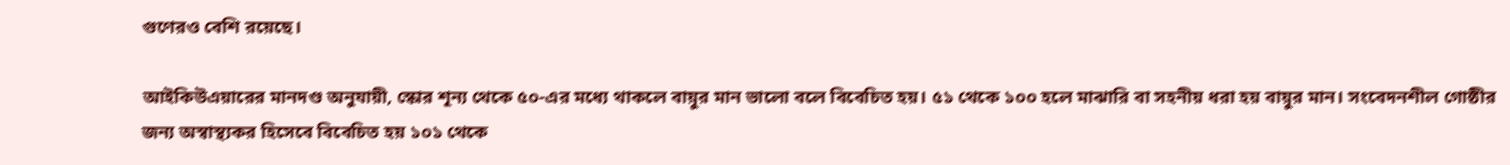গুণেরও বেশি রয়েছে।

আইকিউএয়ারের মানদণ্ড অনুযায়ী, স্কোর শূন্য থেকে ৫০-এর মধ্যে থাকলে বায়ুর মান ভালো বলে বিবেচিত হয়। ৫১ থেকে ১০০ হলে মাঝারি বা সহনীয় ধরা হয় বায়ুর মান। সংবেদনশীল গোষ্ঠীর জন্য অস্বাস্থ্যকর হিসেবে বিবেচিত হয় ১০১ থেকে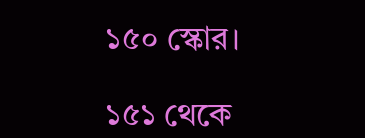১৫০ স্কোর।

১৫১ থেকে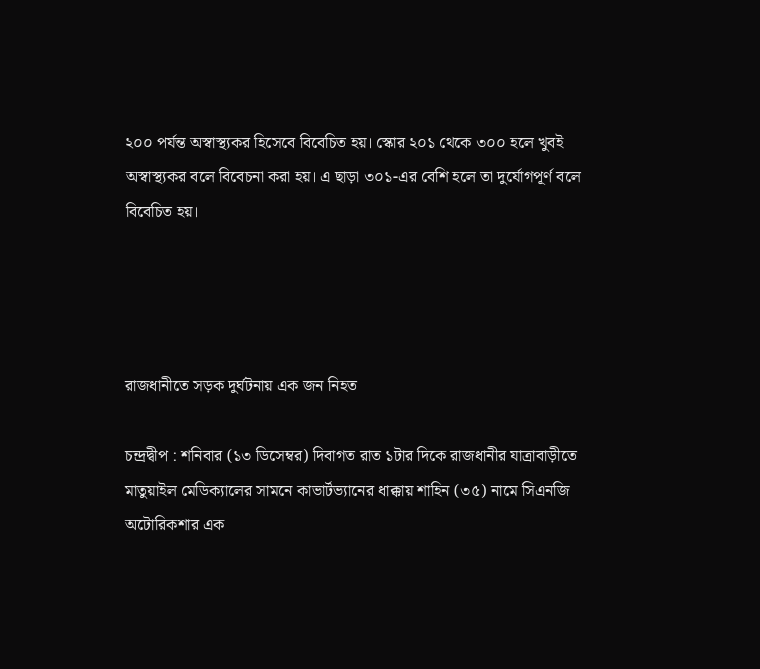২০০ পর্যন্ত অস্বাস্থ্যকর হিসেবে বিবেচিত হয়। স্কোর ২০১ থেকে ৩০০ হলে খুবই অস্বাস্থ্যকর বলে বিবেচনা করা হয়। এ ছাড়া ৩০১-এর বেশি হলে তা দুর্যোগপূর্ণ বলে বিবেচিত হয়।




রাজধানীতে সড়ক দুর্ঘটনায় এক জন নিহত

চন্দ্রদ্বীপ : শনিবার (১৩ ডিসেম্বর) দিবাগত রাত ১টার দিকে রাজধানীর যাত্রাবাড়ীতে  মাতুয়াইল মেডিক্যালের সামনে কাভার্টভ্যানের ধাক্কায় শাহিন (৩৫) নামে সিএনজি অটোরিকশার এক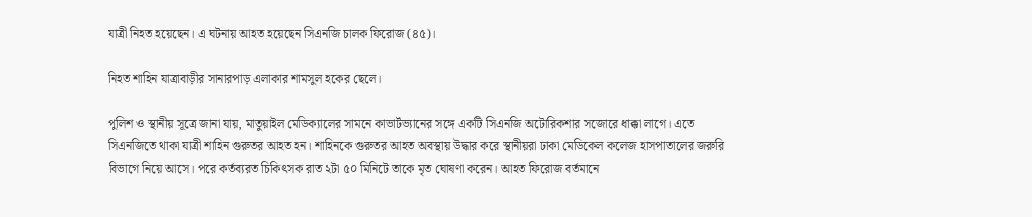যাত্রী নিহত হয়েছেন। এ ঘটনায় আহত হয়েছেন সিএনজি চালক ফিরোজ (৪৫)।

নিহত শাহিন যাত্রাবাড়ীর সানারপাড় এলাকার শামসুল হকের ছেলে।

পুলিশ ও স্থানীয় সূত্রে জানা যায়, মাতুয়াইল মেডিক্যালের সামনে কাভার্টভ্যানের সঙ্গে একটি সিএনজি অটোরিকশার সজোরে ধাক্কা লাগে। এতে সিএনজিতে থাকা যাত্রী শাহিন গুরুতর আহত হন। শাহিনকে গুরুতর আহত অবস্থায় উদ্ধার করে স্থানীয়রা ঢাকা মেডিকেল কলেজ হাসপাতালের জরুরি বিভাগে নিয়ে আসে। পরে কর্তব্যরত চিকিৎসক রাত ২টা ৫০ মিনিটে তাকে মৃত ঘোষণা করেন। আহত ফিরোজ বর্তমানে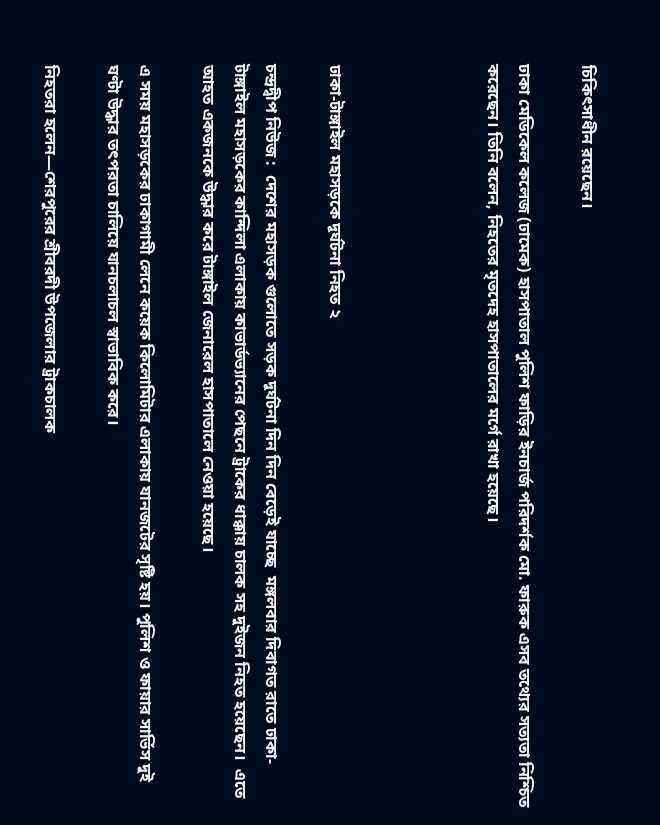চিকিৎসাধীন রয়েছেন।

ঢাকা মেডিকেল কলেজ (ঢামেক) হাসপাতাল পুলিশ ফাড়ির ইনচার্জ পরিদর্শক মো. ফারুক এসব তথ্যের সত্যতা নিশ্চিত করেছেন। তিনি বলেন, নিহতের মৃতদেহ হাসপাতালের মর্গে রাখা হয়েছে।




ঢাকা-টাঙ্গাইল মহাসড়কে দূর্ঘটনা নিহত ২

চন্দ্রদ্বীপ নিউজ :  দেশের মহাসড়ক গুলোতে সড়ক দূর্ঘটনা দিন দিন বেড়েই যাচ্ছে  মঙ্গলবার দিবাগত রাতে ঢাকা-টাঙ্গাইল মহাসড়কের কান্দিলা এলাকায় কাভার্ডভ্যানের পেছনে ট্রাকের ধাক্কায় চালক সহ দুইজন নিহত হয়েছেন।  এতে আহত একজনকে উদ্ধার করে টাঙ্গাইল জেনারেল হাসপাতালে নেওয়া হয়েছে।

এ সময় মহাসড়কের ঢাকাগামী লেনে কয়েক কিলোমিটার এলাকায় যানজটের সৃষ্টি হয়। পুলিশ ও ফায়ার সার্ভিস দুই ঘণ্টা উদ্ধার তৎপরতা চালিয়ে যানচলাচল স্বাভাবিক করে।

নিহতরা হলেন—শেরপুরের শ্রীবরদী উপজেলার ট্রাকচালক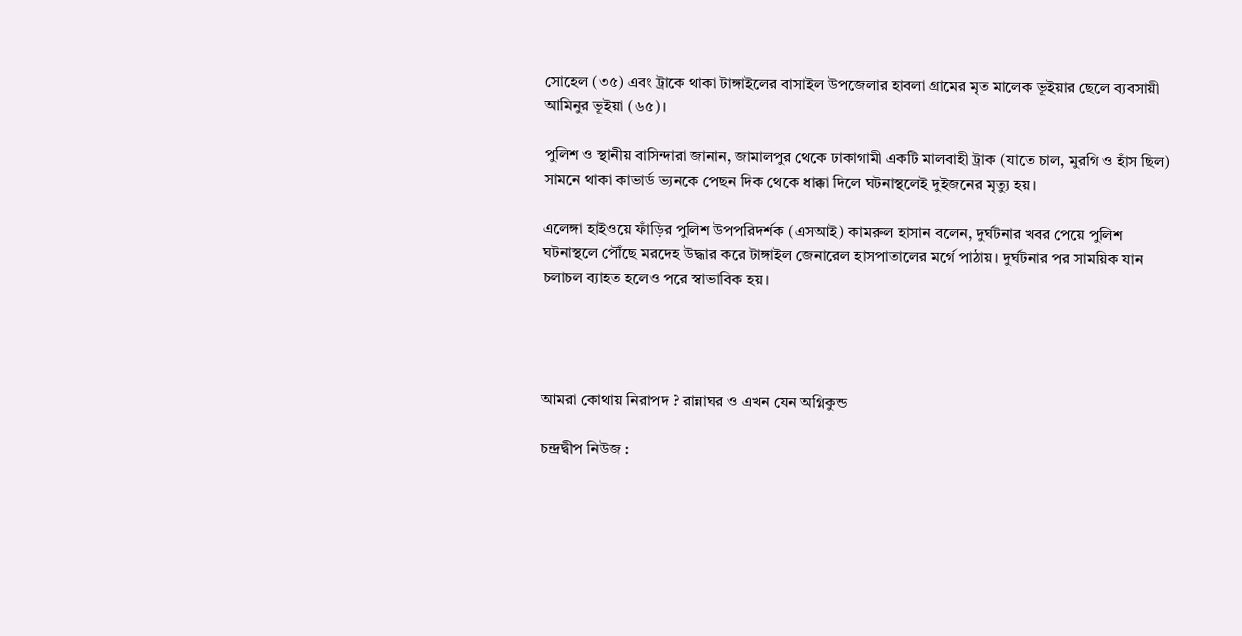সোহেল (৩৫) এবং ট্রাকে থাকা টাঙ্গাইলের বাসাইল উপজেলার হাবলা গ্রামের মৃত মালেক ভূইয়ার ছেলে ব্যবসায়ী আমিনুর ভূইয়া (৬৫)।

পুলিশ ও স্থানীয় বাসিন্দারা জানান, জামালপুর থেকে ঢাকাগামী একটি মালবাহী ট্রাক (যাতে চাল, মুরগি ও হাঁস ছিল) সামনে থাকা কাভার্ড ভ্যনকে পেছন দিক থেকে ধাক্কা দিলে ঘটনাস্থলেই দুইজনের মৃত্যু হয়।

এলেঙ্গা হাইওয়ে ফাঁড়ির পুলিশ উপপরিদর্শক (এসআই) কামরুল হাসান বলেন, দুর্ঘটনার খবর পেয়ে পুলিশ ঘটনাস্থলে পৌঁছে মরদেহ উদ্ধার করে টাঙ্গাইল জেনারেল হাসপাতালের মর্গে পাঠায়। দুর্ঘটনার পর সাময়িক যান চলাচল ব্যাহত হলেও পরে স্বাভাবিক হয়।




আমরা কোথায় নিরাপদ ? রান্নাঘর ও এখন যেন অগ্নিকুন্ড

চন্দ্রদ্বীপ নিউজ :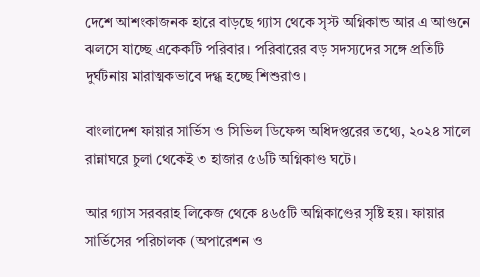দেশে আশংকাজনক হারে বাড়ছে গ্যাস থেকে সৃস্ট অগ্নিকান্ড আর এ আগুনে ঝলসে যাচ্ছে একেকটি পরিবার। পরিবারের বড় সদস্যদের সঙ্গে প্রতিটি দুর্ঘটনায় মারাত্মকভাবে দগ্ধ হচ্ছে শিশুরাও।

বাংলাদেশ ফায়ার সার্ভিস ও সিভিল ডিফেন্স অধিদপ্তরের তথ্যে, ২০২৪ সালে রান্নাঘরে চুলা থেকেই ৩ হাজার ৫৬টি অগ্নিকাণ্ড ঘটে।

আর গ্যাস সরবরাহ লিকেজ থেকে ৪৬৫টি অগ্নিকাণ্ডের সৃষ্টি হয়। ফায়ার সার্ভিসের পরিচালক (অপারেশন ও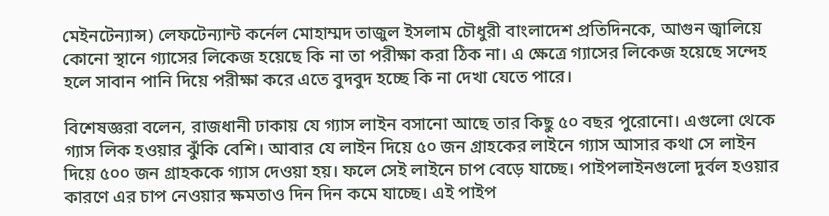মেইনটেন্যান্স) লেফটেন্যান্ট কর্নেল মোহাম্মদ তাজুল ইসলাম চৌধুরী বাংলাদেশ প্রতিদিনকে, আগুন জ্বালিয়ে কোনো স্থানে গ্যাসের লিকেজ হয়েছে কি না তা পরীক্ষা করা ঠিক না। এ ক্ষেত্রে গ্যাসের লিকেজ হয়েছে সন্দেহ হলে সাবান পানি দিয়ে পরীক্ষা করে এতে বুদবুদ হচ্ছে কি না দেখা যেতে পারে।

বিশেষজ্ঞরা বলেন, রাজধানী ঢাকায় যে গ্যাস লাইন বসানো আছে তার কিছু ৫০ বছর পুরোনো। এগুলো থেকে গ্যাস লিক হওয়ার ঝুঁকি বেশি। আবার যে লাইন দিয়ে ৫০ জন গ্রাহকের লাইনে গ্যাস আসার কথা সে লাইন দিয়ে ৫০০ জন গ্রাহককে গ্যাস দেওয়া হয়। ফলে সেই লাইনে চাপ বেড়ে যাচ্ছে। পাইপলাইনগুলো দুর্বল হওয়ার কারণে এর চাপ নেওয়ার ক্ষমতাও দিন দিন কমে যাচ্ছে। এই পাইপ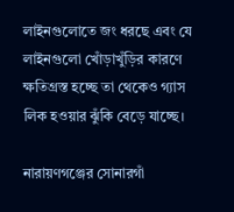লাইনগুলোতে জং ধরছে এবং যে লাইনগুলো খোঁড়াখুঁড়ির কারণে ক্ষতিগ্রস্ত হচ্ছে তা থেকেও গ্যাস লিক হওয়ার ঝুঁকি বেড়ে যাচ্ছে।

নারায়ণগঞ্জের সোনারগাঁ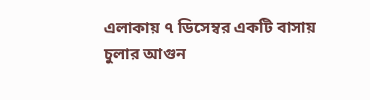এলাকায় ৭ ডিসেম্বর একটি বাসায় চুলার আগুন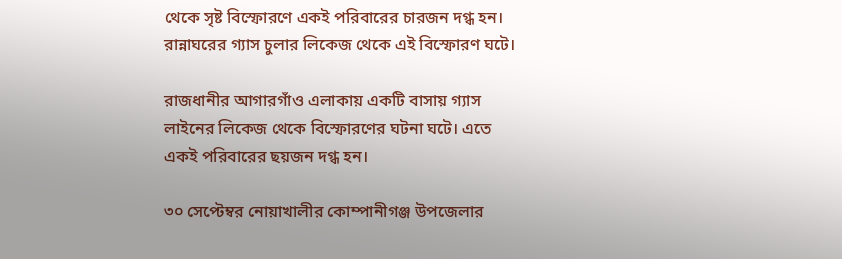থেকে সৃষ্ট বিস্ফোরণে একই পরিবারের চারজন দগ্ধ হন। রান্নাঘরের গ্যাস চুলার লিকেজ থেকে এই বিস্ফোরণ ঘটে।

রাজধানীর আগারগাঁও এলাকায় একটি বাসায় গ্যাস লাইনের লিকেজ থেকে বিস্ফোরণের ঘটনা ঘটে। এতে একই পরিবারের ছয়জন দগ্ধ হন।

৩০ সেপ্টেম্বর নোয়াখালীর কোম্পানীগঞ্জ উপজেলার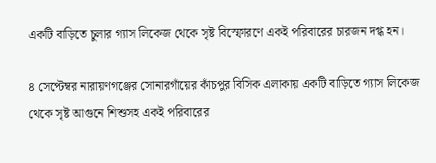একটি বাড়িতে চুলার গ্যাস লিকেজ থেকে সৃষ্ট বিস্ফোরণে একই পরিবারের চারজন দগ্ধ হন।

৪ সেপ্টেম্বর নারায়ণগঞ্জের সোনারগাঁয়ের কাঁচপুর বিসিক এলাকায় একটি বাড়িতে গ্যাস লিকেজ থেকে সৃষ্ট আগুনে শিশুসহ একই পরিবারের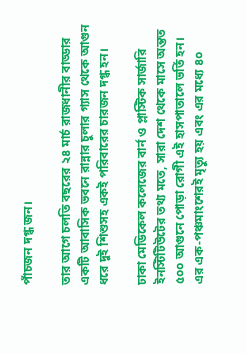পাঁচজন দগ্ধ জন।

তার আগে চলতি বছরের ২৪ মার্চ রাজধানীর বাড্ডার একটি আবাসিক ভবনে রান্নার চুলার গ্যাস থেকে আগুন ধরে দুই শিশুসহ একই পরিবারের চারজন দগ্ধ হন।

ঢাকা মেডিকেল কলেজের বার্ন ও প্লাস্টিক সার্জারি ইনস্টিটিউটের তথ্য মতে, সারা দেশ থেকে মাসে অন্তত ৫০০ আগুনে পোড়া রোগী এই হাসপাতালে ভর্তি হন। এর এক-পঞ্চমাংশেরই মৃত্যু হয় এবং এর মধ্যে ৪০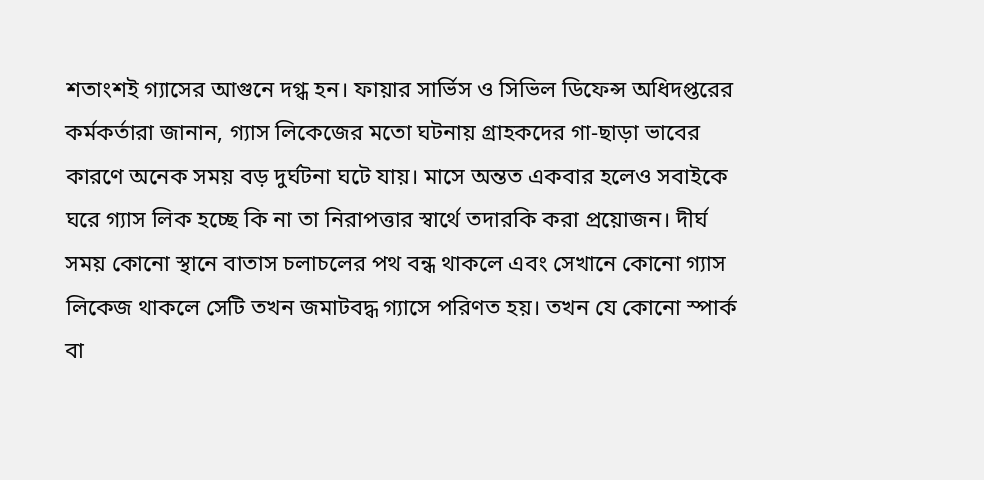শতাংশই গ্যাসের আগুনে দগ্ধ হন। ফায়ার সার্ভিস ও সিভিল ডিফেন্স অধিদপ্তরের কর্মকর্তারা জানান, গ্যাস লিকেজের মতো ঘটনায় গ্রাহকদের গা-ছাড়া ভাবের কারণে অনেক সময় বড় দুর্ঘটনা ঘটে যায়। মাসে অন্তত একবার হলেও সবাইকে ঘরে গ্যাস লিক হচ্ছে কি না তা নিরাপত্তার স্বার্থে তদারকি করা প্রয়োজন। দীর্ঘ সময় কোনো স্থানে বাতাস চলাচলের পথ বন্ধ থাকলে এবং সেখানে কোনো গ্যাস লিকেজ থাকলে সেটি তখন জমাটবদ্ধ গ্যাসে পরিণত হয়। তখন যে কোনো স্পার্ক বা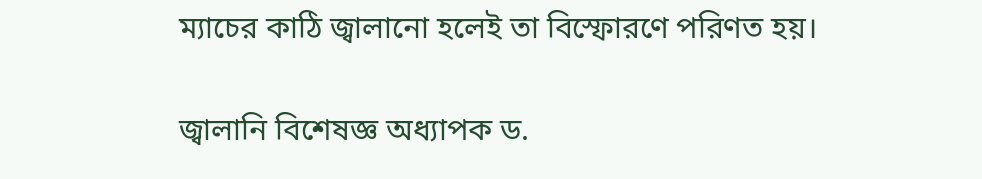ম্যাচের কাঠি জ্বালানো হলেই তা বিস্ফোরণে পরিণত হয়।

জ্বালানি বিশেষজ্ঞ অধ্যাপক ড.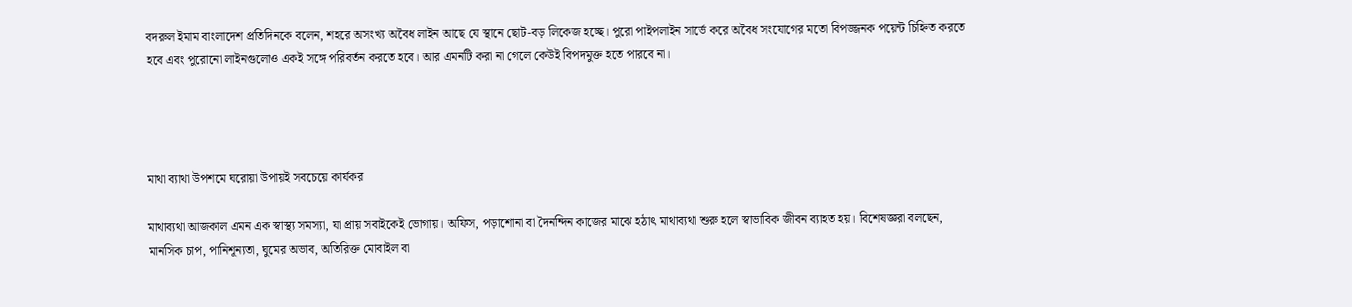বদরুল ইমাম বাংলাদেশ প্রতিদিনকে বলেন, শহরে অসংখ্য অবৈধ লাইন আছে যে স্থানে ছোট-বড় লিকেজ হচ্ছে। পুরো পাইপলাইন সার্ভে করে অবৈধ সংযোগের মতো বিপজ্জনক পয়েন্ট চিহ্নিত করতে হবে এবং পুরোনো লাইনগুলোও একই সঙ্গে পরিবর্তন করতে হবে। আর এমনটি করা না গেলে কেউই বিপদমুক্ত হতে পারবে না।




মাথা ব্যাথা উপশমে ঘরোয়া উপায়ই সবচেয়ে কার্যকর

মাথাব্যথা আজকাল এমন এক স্বাস্থ্য সমস্যা, যা প্রায় সবাইকেই ভোগায়। অফিস, পড়াশোনা বা দৈনন্দিন কাজের মাঝে হঠাৎ মাথাব্যথা শুরু হলে স্বাভাবিক জীবন ব্যাহত হয়। বিশেষজ্ঞরা বলছেন, মানসিক চাপ, পানিশূন্যতা, ঘুমের অভাব, অতিরিক্ত মোবাইল বা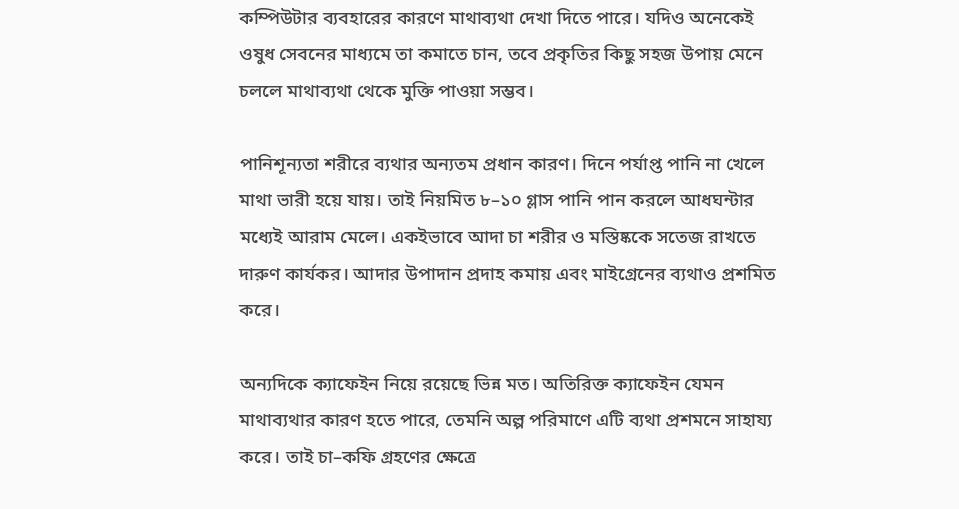কম্পিউটার ব্যবহারের কারণে মাথাব্যথা দেখা দিতে পারে। যদিও অনেকেই ওষুধ সেবনের মাধ্যমে তা কমাতে চান, তবে প্রকৃতির কিছু সহজ উপায় মেনে চললে মাথাব্যথা থেকে মুক্তি পাওয়া সম্ভব।

পানিশূন্যতা শরীরে ব্যথার অন্যতম প্রধান কারণ। দিনে পর্যাপ্ত পানি না খেলে মাথা ভারী হয়ে যায়। তাই নিয়মিত ৮–১০ গ্লাস পানি পান করলে আধঘন্টার মধ্যেই আরাম মেলে। একইভাবে আদা চা শরীর ও মস্তিষ্ককে সতেজ রাখতে দারুণ কার্যকর। আদার উপাদান প্রদাহ কমায় এবং মাইগ্রেনের ব্যথাও প্রশমিত করে।

অন্যদিকে ক্যাফেইন নিয়ে রয়েছে ভিন্ন মত। অতিরিক্ত ক্যাফেইন যেমন মাথাব্যথার কারণ হতে পারে, তেমনি অল্প পরিমাণে এটি ব্যথা প্রশমনে সাহায্য করে। তাই চা–কফি গ্রহণের ক্ষেত্রে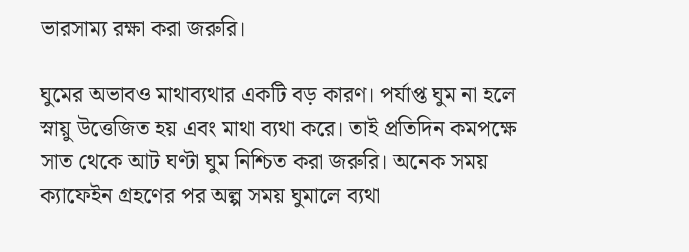ভারসাম্য রক্ষা করা জরুরি।

ঘুমের অভাবও মাথাব্যথার একটি বড় কারণ। পর্যাপ্ত ঘুম না হলে স্নায়ু উত্তেজিত হয় এবং মাথা ব্যথা করে। তাই প্রতিদিন কমপক্ষে সাত থেকে আট ঘণ্টা ঘুম নিশ্চিত করা জরুরি। অনেক সময় ক্যাফেইন গ্রহণের পর অল্প সময় ঘুমালে ব্যথা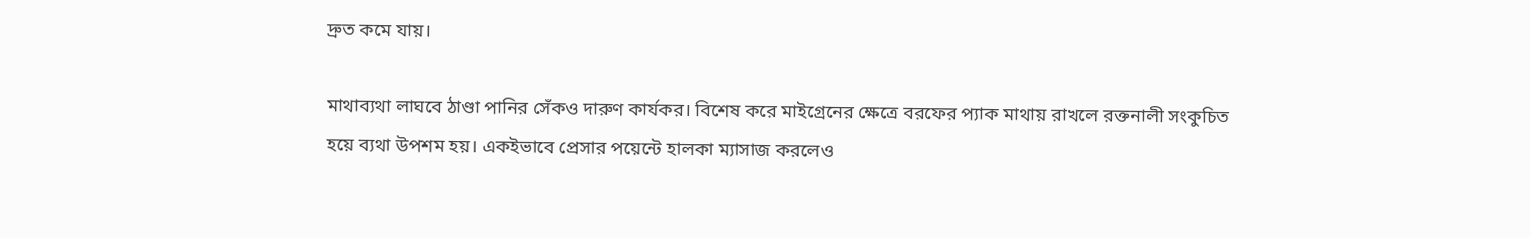দ্রুত কমে যায়।

মাথাব্যথা লাঘবে ঠাণ্ডা পানির সেঁকও দারুণ কার্যকর। বিশেষ করে মাইগ্রেনের ক্ষেত্রে বরফের প্যাক মাথায় রাখলে রক্তনালী সংকুচিত হয়ে ব্যথা উপশম হয়। একইভাবে প্রেসার পয়েন্টে হালকা ম্যাসাজ করলেও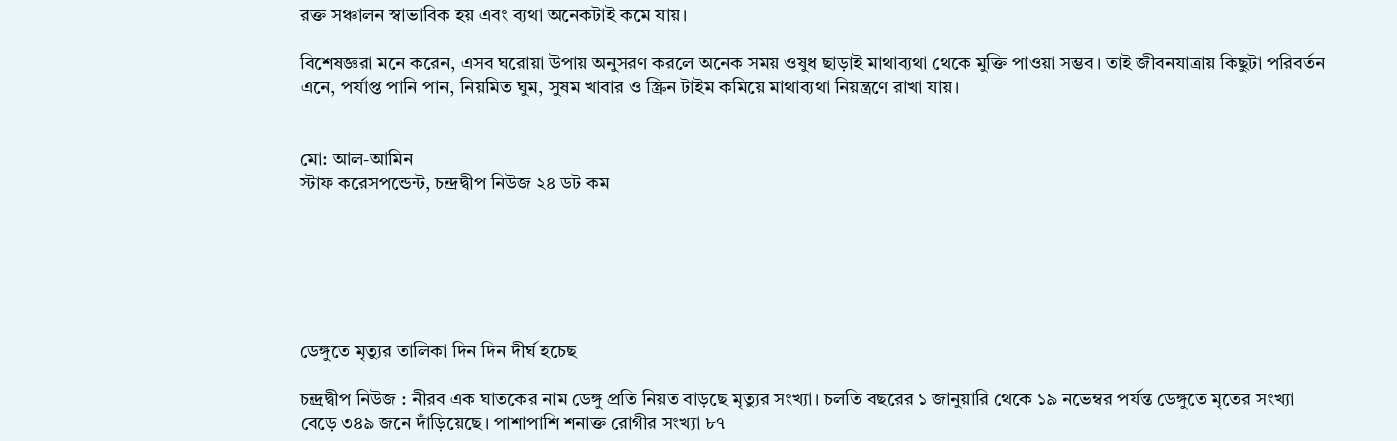রক্ত সঞ্চালন স্বাভাবিক হয় এবং ব্যথা অনেকটাই কমে যায়।

বিশেষজ্ঞরা মনে করেন, এসব ঘরোয়া উপায় অনুসরণ করলে অনেক সময় ওষুধ ছাড়াই মাথাব্যথা থেকে মুক্তি পাওয়া সম্ভব। তাই জীবনযাত্রায় কিছুটা পরিবর্তন এনে, পর্যাপ্ত পানি পান, নিয়মিত ঘুম, সুষম খাবার ও স্ক্রিন টাইম কমিয়ে মাথাব্যথা নিয়ন্ত্রণে রাখা যায়।


মো: আল-আমিন
স্টাফ করেসপন্ডেন্ট, চন্দ্রদ্বীপ নিউজ ২৪ ডট কম






ডেঙ্গুতে মৃত্যুর তালিকা দিন দিন দীর্ঘ হচেছ

চন্দ্র্রদ্বীপ নিউজ : নীরব এক ঘাতকের নাম ডেঙ্গু প্রতি নিয়ত বাড়ছে মৃত্যুর সংখ্যা। চলতি বছরের ১ জানুয়ারি থেকে ১৯ নভেম্বর পর্যন্ত ডেঙ্গুতে মৃতের সংখ্যা বেড়ে ৩৪৯ জনে দাঁড়িয়েছে। পাশাপাশি শনাক্ত রোগীর সংখ্যা ৮৭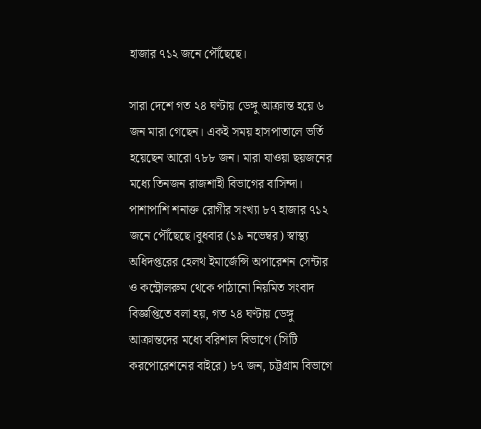হাজার ৭১২ জনে পৌঁছেছে।

সারা দেশে গত ২৪ ঘণ্টায় ডেঙ্গু আক্রান্ত হয়ে ৬ জন মারা গেছেন। একই সময় হাসপাতালে ভর্তি হয়েছেন আরো ৭৮৮ জন। মারা যাওয়া ছয়জনের মধ্যে তিনজন রাজশাহী বিভাগের বাসিন্দা। পাশাপাশি শনাক্ত রোগীর সংখ্যা ৮৭ হাজার ৭১২ জনে পৌঁছেছে।বুধবার (১৯ নভেম্বর) স্বাস্থ্য অধিদপ্তরের হেলথ ইমার্জেন্সি অপারেশন সেন্টার ও কন্ট্রোলরুম থেকে পাঠানো নিয়মিত সংবাদ বিজ্ঞপ্তিতে বলা হয়, গত ২৪ ঘণ্টায় ডেঙ্গু আক্রান্তদের মধ্যে বরিশাল বিভাগে (সিটি করপোরেশনের বাইরে) ৮৭ জন, চট্টগ্রাম বিভাগে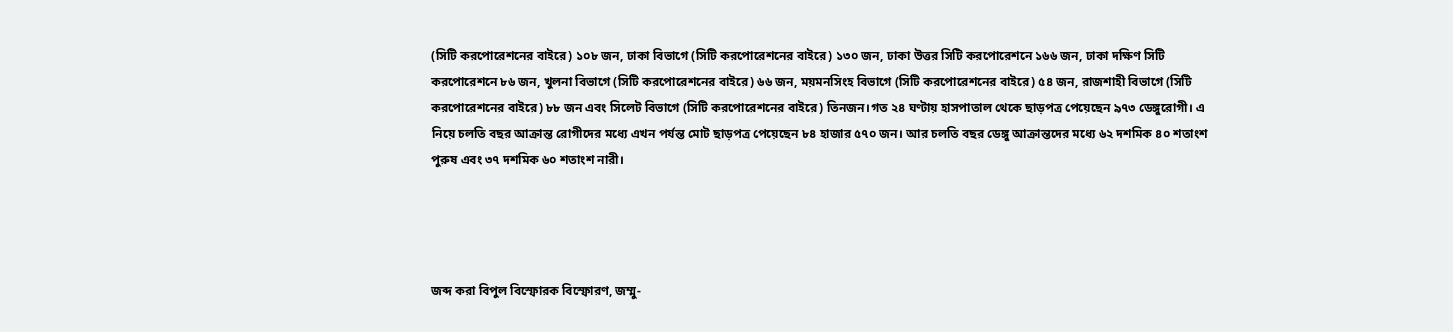(সিটি করপোরেশনের বাইরে) ১০৮ জন, ঢাকা বিভাগে (সিটি করপোরেশনের বাইরে) ১৩০ জন, ঢাকা উত্তর সিটি করপোরেশনে ১৬৬ জন, ঢাকা দক্ষিণ সিটি করপোরেশনে ৮৬ জন, খুলনা বিভাগে (সিটি করপোরেশনের বাইরে) ৬৬ জন, ময়মনসিংহ বিভাগে (সিটি করপোরেশনের বাইরে) ৫৪ জন, রাজশাহী বিভাগে (সিটি করপোরেশনের বাইরে) ৮৮ জন এবং সিলেট বিভাগে (সিটি করপোরেশনের বাইরে) তিনজন।গত ২৪ ঘণ্টায় হাসপাতাল থেকে ছাড়পত্র পেয়েছেন ৯৭৩ ডেঙ্গুরোগী। এ নিয়ে চলতি বছর আক্রান্ত রোগীদের মধ্যে এখন পর্যন্ত মোট ছাড়পত্র পেয়েছেন ৮৪ হাজার ৫৭০ জন। আর চলতি বছর ডেঙ্গু আক্রান্তদের মধ্যে ৬২ দশমিক ৪০ শতাংশ পুরুষ এবং ৩৭ দশমিক ৬০ শতাংশ নারী।




জব্দ করা বিপুল বিস্ফোরক বিস্ফোরণ, জম্মু-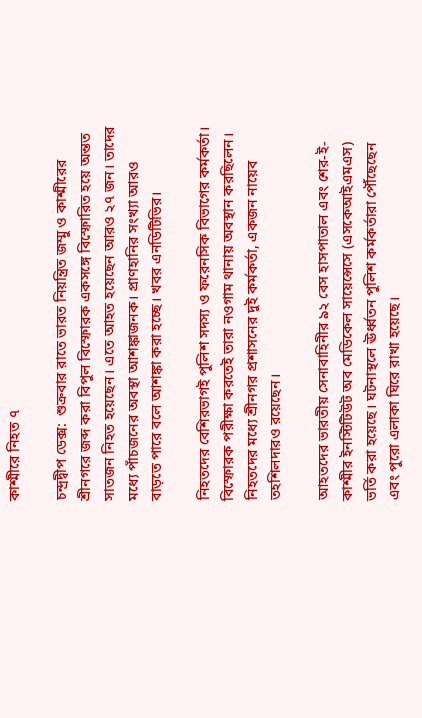কাশ্মীরে নিহত ৭

চন্দ্রদ্বীপ ডেক্স:  শুক্রবার রাতে ভারত নিয়ন্ত্রিত জম্মু ও কাশ্মীরের শ্রীনগরে জব্দ করা বিপুল বিস্ফোরক একসঙ্গে বিস্ফোরিত হয়ে অন্তত সাতজন নিহত হয়েছেন। এতে আহত হয়েছেন আরও ২৭ জন। তাদের মধ্যে পাঁচজনের অবস্থা আশঙ্কাজনক। প্রাণহানির সংখ্যা আরও বাড়তে পারে বলে আশঙ্কা করা হচ্ছে। খবর এনডিটিভির।

নিহতদের বেশিরভাগই পুলিশ সদস্য ও ফরেনসিক বিভাগের কর্মকর্তা। বিস্ফোরক পরীক্ষা করতেই তারা নওগাম থানায় অবস্থান করছিলেন। নিহতদের মধ্যে শ্রীনগর প্রশাসনের দুই কর্মকর্তা, একজন নায়েব তহশিলদারও রয়েছেন।

আহতদের ভারতীয় সেনাবাহিনীর ৯২ বেস হাসপাতাল এবং শের-ই-কাশ্মীর ইনস্টিটিউট অব মেডিকেল সায়েন্সেসে (এসকেআইএমএস) ভর্তি করা হয়েছে। ঘটনাস্থলে ঊর্ধ্বতন পুলিশ কর্মকর্তারা পৌঁছেছেন এবং পুরো এলাকা ঘিরে রাখা হয়েছে।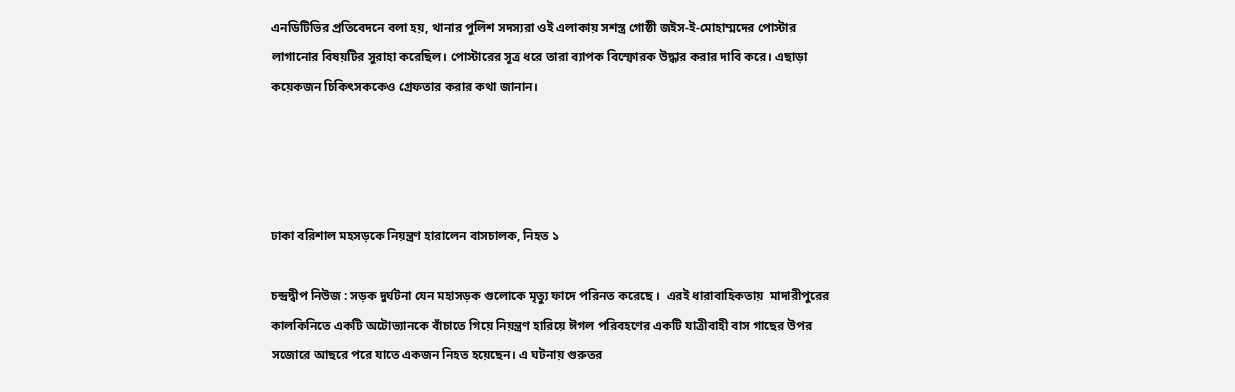এনডিটিভির প্রতিবেদনে বলা হয়, থানার পুলিশ সদস্যরা ওই এলাকায় সশস্ত্র গোষ্ঠী জইস-ই-মোহাম্মদের পোস্টার লাগানোর বিষয়টির সুরাহা করেছিল। পোস্টারের সূত্র ধরে তারা ব্যাপক বিস্ফোরক উদ্ধার করার দাবি করে। এছাড়া কয়েকজন চিকিৎসককেও গ্রেফতার করার কথা জানান।




ঢাকা বরিশাল মহসড়কে নিয়ন্ত্রণ হারালেন বাসচালক, নিহত ১

চন্দ্রদ্বীপ নিউজ : সড়ক দুর্ঘটনা যেন মহাসড়ক গুলোকে মৃত্যু ফাদে পরিনত করেছে ।  এরই ধারাবাহিকতায়  মাদারীপুরের কালকিনিতে একটি অটোভ্যানকে বাঁচাতে গিয়ে নিয়ন্ত্রণ হারিয়ে ঈগল পরিবহণের একটি যাত্রীবাহী বাস গাছের উপর সজোরে আছরে পরে যাতে একজন নিহত হয়েছেন। এ ঘটনায় গুরুতর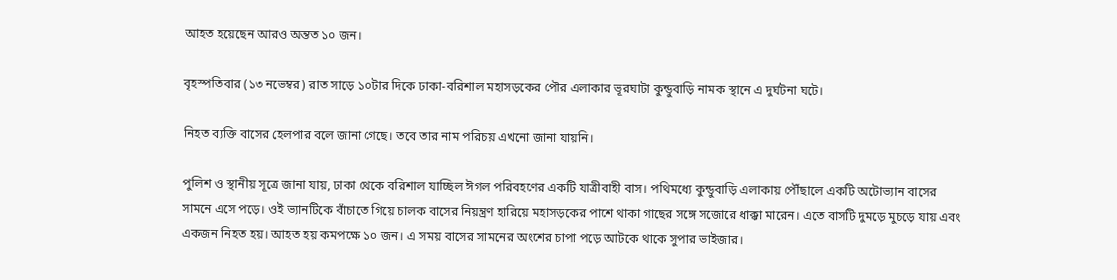আহত হয়েছেন আরও অন্তত ১০ জন।

বৃহস্পতিবার (১৩ নভেম্বর) রাত সাড়ে ১০টার দিকে ঢাকা-বরিশাল মহাসড়কের পৌর এলাকার ভূরঘাটা কুন্ডুবাড়ি নামক স্থানে এ দুর্ঘটনা ঘটে।

নিহত ব্যক্তি বাসের হেলপার বলে জানা গেছে। তবে তার নাম পরিচয় এখনো জানা যায়নি।

পুলিশ ও স্থানীয় সূত্রে জানা যায়, ঢাকা থেকে বরিশাল যাচ্ছিল ঈগল পরিবহণের একটি যাত্রীবাহী বাস। পথিমধ্যে কুন্ডুবাড়ি এলাকায় পৌঁছালে একটি অটোভ্যান বাসের সামনে এসে পড়ে। ওই ভ্যানটিকে বাঁচাতে গিয়ে চালক বাসের নিয়ন্ত্রণ হারিয়ে মহাসড়কের পাশে থাকা গাছের সঙ্গে সজোরে ধাক্কা মারেন। এতে বাসটি দুমড়ে মুচড়ে যায় এবং একজন নিহত হয়। আহত হয় কমপক্ষে ১০ জন। এ সময় বাসের সামনের অংশের চাপা পড়ে আটকে থাকে সুপার ভাইজার।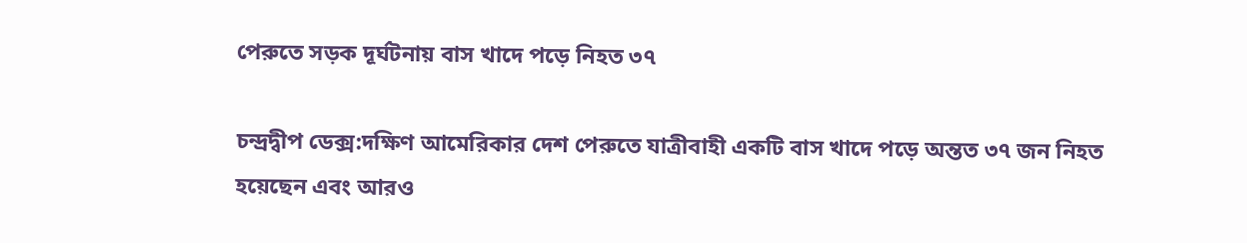পেরুতে সড়ক দূর্ঘটনায় বাস খাদে পড়ে নিহত ৩৭

চন্দ্রদ্বীপ ডেক্স:দক্ষিণ আমেরিকার দেশ পেরুতে যাত্রীবাহী একটি বাস খাদে পড়ে অন্তত ৩৭ জন নিহত হয়েছেন এবং আরও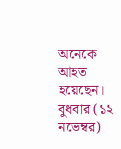অনেকে আহত হয়েছেন। বুধবার (১২ নভেম্বর)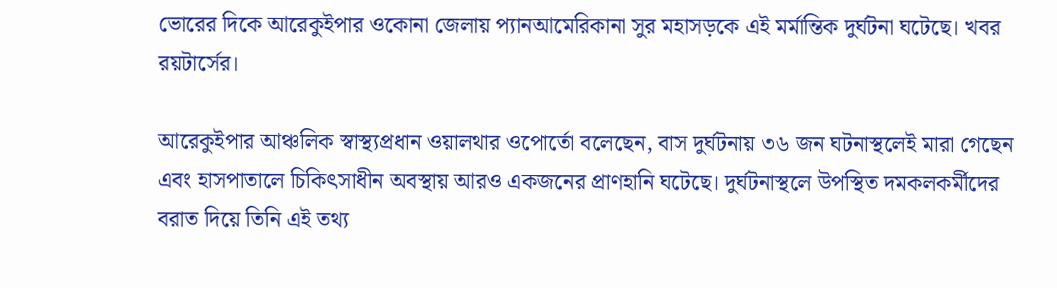ভোরের দিকে আরেকুইপার ওকোনা জেলায় প্যানআমেরিকানা সুর মহাসড়কে এই মর্মান্তিক দুর্ঘটনা ঘটেছে। খবর রয়টার্সের।

আরেকুইপার আঞ্চলিক স্বাস্থ্যপ্রধান ওয়ালথার ওপোর্তো বলেছেন, বাস দুর্ঘটনায় ৩৬ জন ঘটনাস্থলেই মারা গেছেন এবং হাসপাতালে চিকিৎসাধীন অবস্থায় আরও একজনের প্রাণহানি ঘটেছে। দুর্ঘটনাস্থলে উপস্থিত দমকলকর্মীদের বরাত দিয়ে তিনি এই তথ্য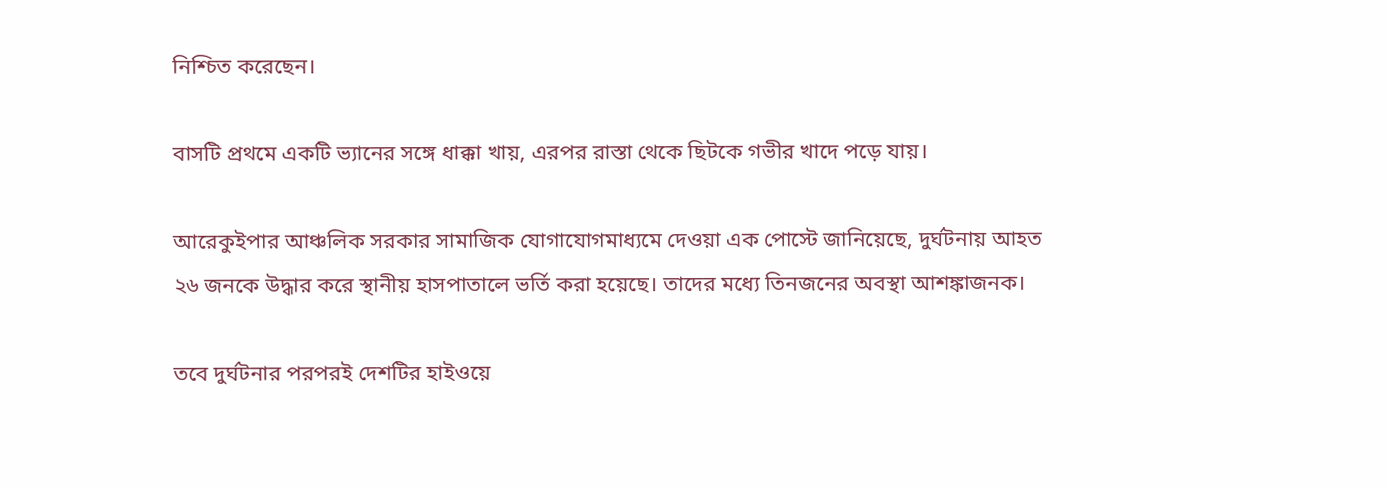নিশ্চিত করেছেন।

বাসটি প্রথমে একটি ভ্যানের সঙ্গে ধাক্কা খায়, এরপর রাস্তা থেকে ছিটকে গভীর খাদে পড়ে যায়।

আরেকুইপার আঞ্চলিক সরকার সামাজিক যোগাযোগমাধ্যমে দেওয়া এক পোস্টে জানিয়েছে, দুর্ঘটনায় আহত ২৬ জনকে উদ্ধার করে স্থানীয় হাসপাতালে ভর্তি করা হয়েছে। তাদের মধ্যে তিনজনের অবস্থা আশঙ্কাজনক।

তবে দুর্ঘটনার পরপরই দেশটির হাইওয়ে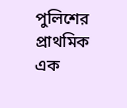পুলিশের প্রাথমিক এক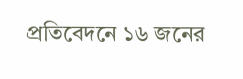প্রতিবেদনে ১৬ জনের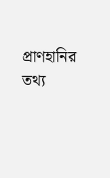প্রাণহানির তথ্য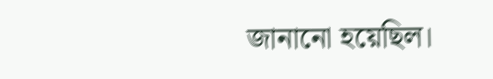জানানো হয়েছিল।